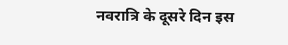नवरात्रि के दूसरे दिन इस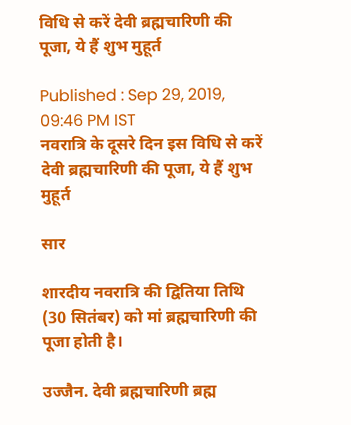विधि से करें देवी ब्रह्मचारिणी की पूजा, ये हैं शुभ मुहूर्त

Published : Sep 29, 2019, 09:46 PM IST
नवरात्रि के दूसरे दिन इस विधि से करें देवी ब्रह्मचारिणी की पूजा, ये हैं शुभ मुहूर्त

सार

शारदीय नवरात्रि की द्वितिया तिथि (30 सितंबर) को मां ब्रह्मचारिणी की पूजा होती है।

उज्जैन. देवी ब्रह्मचारिणी ब्रह्म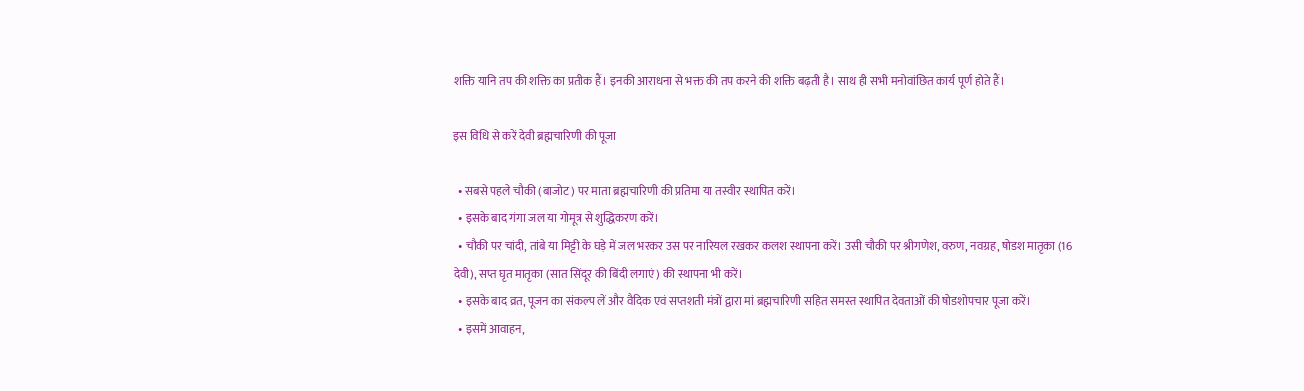शक्ति यानि तप की शक्ति का प्रतीक हैं। इनकी आराधना से भक्त की तप करने की शक्ति बढ़ती है। साथ ही सभी मनोवांछित कार्य पूर्ण होते हैं।

इस विधि से करें देवी ब्रह्मचारिणी की पूजा

  • सबसे पहले चौकी (बाजोट) पर माता ब्रह्मचारिणी की प्रतिमा या तस्वीर स्थापित करें।
  • इसके बाद गंगा जल या गोमूत्र से शुद्धिकरण करें।
  • चौकी पर चांदी, तांबे या मिट्टी के घड़े में जल भरकर उस पर नारियल रखकर कलश स्थापना करें। उसी चौकी पर श्रीगणेश, वरुण, नवग्रह, षोडश मातृका (16 देवी), सप्त घृत मातृका (सात सिंदूर की बिंदी लगाएं) की स्थापना भी करें।
  • इसके बाद व्रत, पूजन का संकल्प लें और वैदिक एवं सप्तशती मंत्रों द्वारा मां ब्रह्मचारिणी सहित समस्त स्थापित देवताओं की षोडशोपचार पूजा करें।
  • इसमें आवाहन,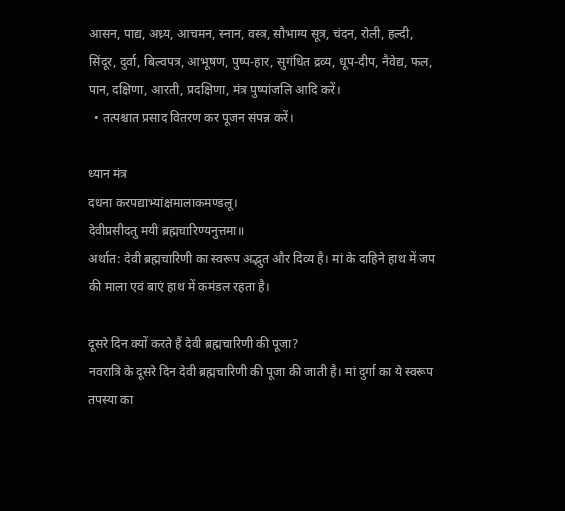आसन, पाद्य, अध्र्य, आचमन, स्नान, वस्त्र, सौभाग्य सूत्र, चंदन, रोली, हल्दी, सिंदूर, दुर्वा, बिल्वपत्र, आभूषण, पुष्प-हार, सुगंधित द्रव्य, धूप-दीप, नैवेद्य, फल, पान, दक्षिणा, आरती, प्रदक्षिणा, मंत्र पुष्पांजलि आदि करें।
  • तत्पश्चात प्रसाद वितरण कर पूजन संपन्न करें।

ध्यान मंत्र
दधना करपद्याभ्यांक्षमालाकमण्डलू।
देवीप्रसीदतु मयी ब्रह्मचारिण्यनुत्तमा॥
अर्थात: देवी ब्रह्मचारिणी का स्वरूप अद्भुत और दिव्य है। मां के दाहिने हाथ में जप की माला एवं बाएं हाथ में कमंडल रहता है।

दूसरे दिन क्यों करते हैं देवी ब्रह्मचारिणी की पूजा?
नवरात्रि के दूसरे दिन देवी ब्रह्मचारिणी की पूजा की जाती है। मां दुर्गा का ये स्वरूप तपस्या का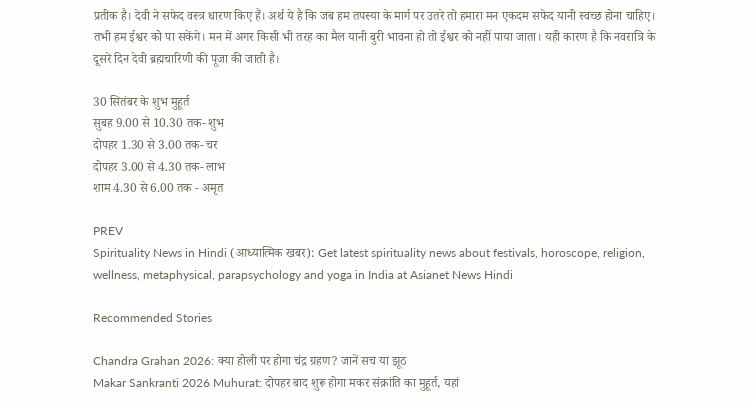प्रतीक है। देवी ने सफेद वस्त्र धारण किए हैं। अर्थ ये है कि जब हम तपस्या के मार्ग पर उतरे तो हमारा मन एकदम सफेद यानी स्वच्छ होना चाहिए। तभी हम ईश्वर को पा सकेंगे। मन में अगर किसी भी तरह का मैल यानी बुरी भावना हो तो ईश्वर को नहीं पाया जाता। यही कारण है कि नवरात्रि के दूसरे दिन देवी ब्रह्मचारिणी की पूजा की जाती है।

30 सितंबर के शुभ मुहूर्त
सुबह 9.00 से 10.30 तक- शुभ
दोपहर 1.30 से 3.00 तक- चर
दोपहर 3.00 से 4.30 तक- लाभ
शाम 4.30 से 6.00 तक - अमृत

PREV
Spirituality News in Hindi (आध्यात्मिक खबर): Get latest spirituality news about festivals, horoscope, religion, wellness, metaphysical, parapsychology and yoga in India at Asianet News Hindi

Recommended Stories

Chandra Grahan 2026: क्या होली पर होगा चंद्र ग्रहण? जानें सच या झूठ
Makar Sankranti 2026 Muhurat: दोपहर बाद शुरू होगा मकर संक्रांति का मुहूर्त, यहां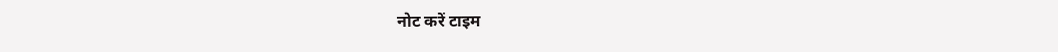नोट करें टाइम